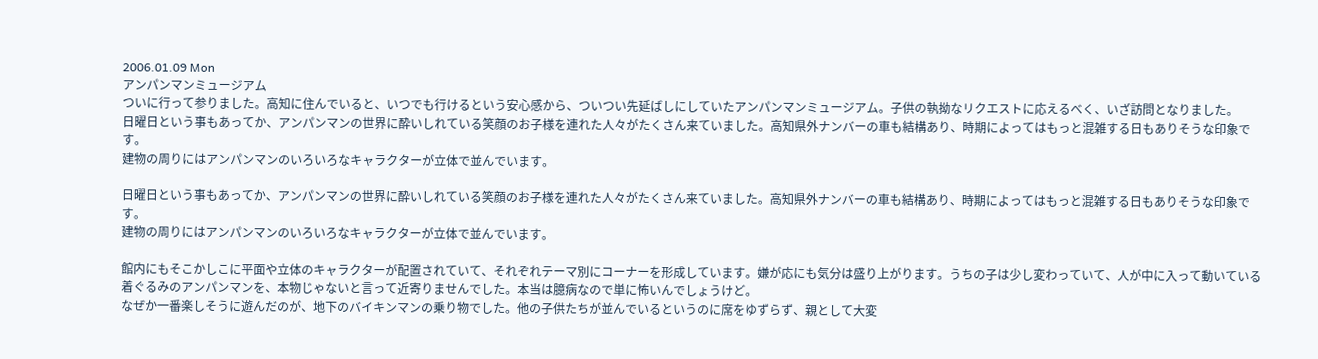2006.01.09 Mon
アンパンマンミュージアム
ついに行って参りました。高知に住んでいると、いつでも行けるという安心感から、ついつい先延ばしにしていたアンパンマンミュージアム。子供の執拗なリクエストに応えるべく、いざ訪問となりました。
日曜日という事もあってか、アンパンマンの世界に酔いしれている笑顔のお子様を連れた人々がたくさん来ていました。高知県外ナンバーの車も結構あり、時期によってはもっと混雑する日もありそうな印象です。
建物の周りにはアンパンマンのいろいろなキャラクターが立体で並んでいます。

日曜日という事もあってか、アンパンマンの世界に酔いしれている笑顔のお子様を連れた人々がたくさん来ていました。高知県外ナンバーの車も結構あり、時期によってはもっと混雑する日もありそうな印象です。
建物の周りにはアンパンマンのいろいろなキャラクターが立体で並んでいます。

館内にもそこかしこに平面や立体のキャラクターが配置されていて、それぞれテーマ別にコーナーを形成しています。嫌が応にも気分は盛り上がります。うちの子は少し変わっていて、人が中に入って動いている着ぐるみのアンパンマンを、本物じゃないと言って近寄りませんでした。本当は臆病なので単に怖いんでしょうけど。
なぜか一番楽しそうに遊んだのが、地下のバイキンマンの乗り物でした。他の子供たちが並んでいるというのに席をゆずらず、親として大変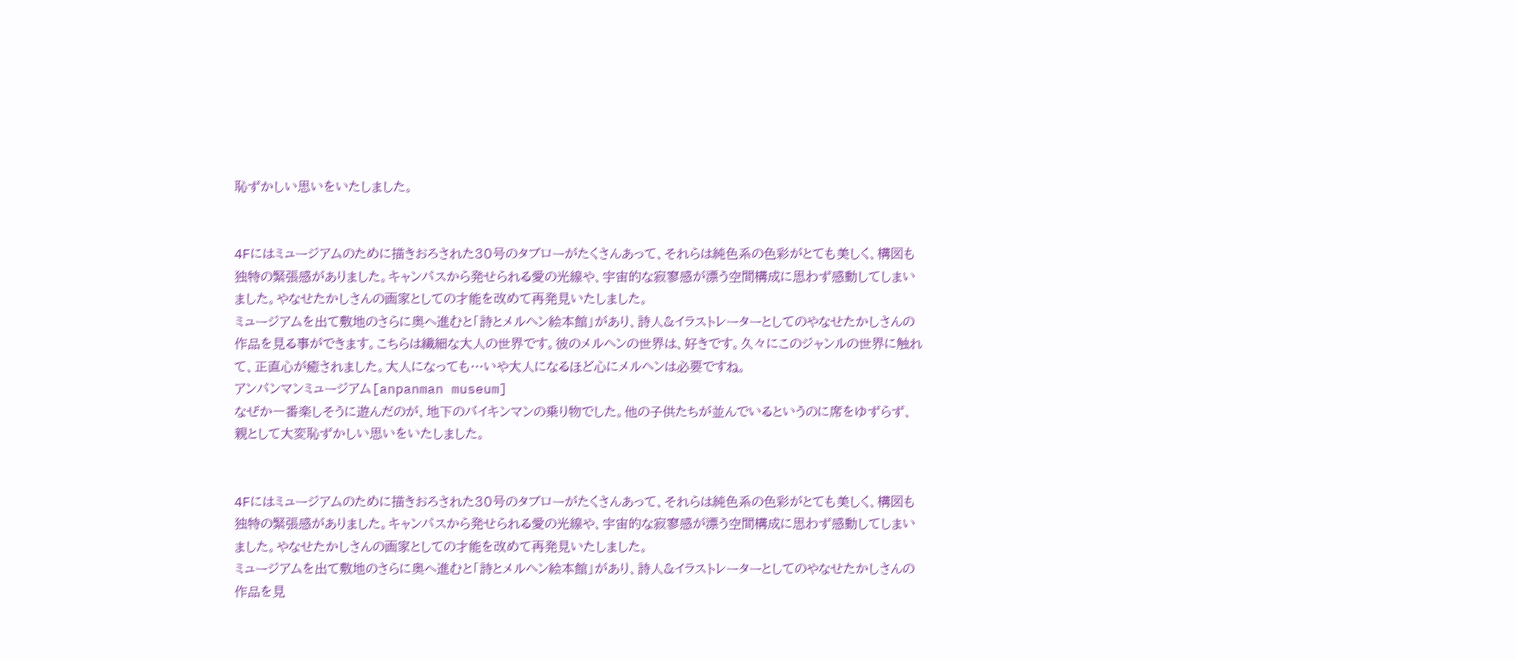恥ずかしい思いをいたしました。


4Fにはミュージアムのために描きおろされた30号のタブローがたくさんあって、それらは純色系の色彩がとても美しく、構図も独特の緊張感がありました。キャンパスから発せられる愛の光線や、宇宙的な寂寥感が漂う空間構成に思わず感動してしまいました。やなせたかしさんの画家としての才能を改めて再発見いたしました。
ミュージアムを出て敷地のさらに奥へ進むと「詩とメルヘン絵本館」があり、詩人&イラストレーターとしてのやなせたかしさんの作品を見る事ができます。こちらは繊細な大人の世界です。彼のメルヘンの世界は、好きです。久々にこのジャンルの世界に触れて、正直心が癒されました。大人になっても…いや大人になるほど心にメルヘンは必要ですね。
アンパンマンミュージアム[anpanman museum]
なぜか一番楽しそうに遊んだのが、地下のバイキンマンの乗り物でした。他の子供たちが並んでいるというのに席をゆずらず、親として大変恥ずかしい思いをいたしました。


4Fにはミュージアムのために描きおろされた30号のタブローがたくさんあって、それらは純色系の色彩がとても美しく、構図も独特の緊張感がありました。キャンパスから発せられる愛の光線や、宇宙的な寂寥感が漂う空間構成に思わず感動してしまいました。やなせたかしさんの画家としての才能を改めて再発見いたしました。
ミュージアムを出て敷地のさらに奥へ進むと「詩とメルヘン絵本館」があり、詩人&イラストレーターとしてのやなせたかしさんの作品を見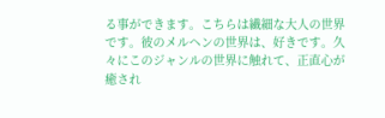る事ができます。こちらは繊細な大人の世界です。彼のメルヘンの世界は、好きです。久々にこのジャンルの世界に触れて、正直心が癒され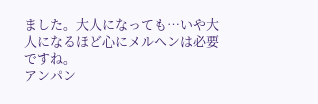ました。大人になっても…いや大人になるほど心にメルヘンは必要ですね。
アンパン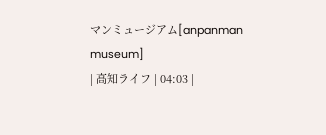マンミュージアム[anpanman museum]
| 高知ライフ | 04:03 |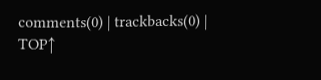comments(0) | trackbacks(0) | TOP↑